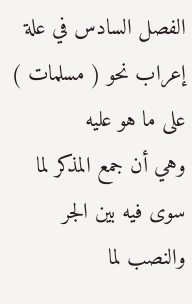الفصل السادس في علة إعراب نحو ( مسلمات ) على ما هو عليه
وهي أن جمع المذكر لما سوى فيه بين الجر والنصب لما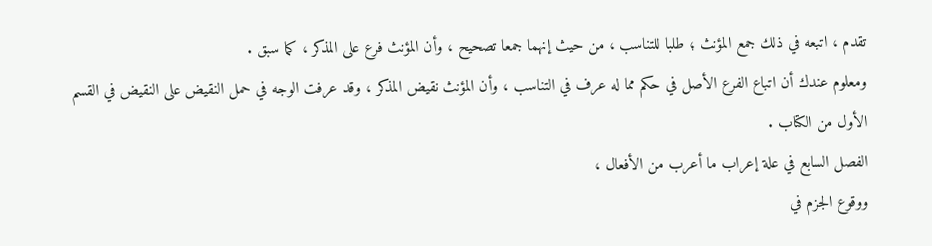تقدم ، اتبعه في ذلك جمع المؤنث ؛ طلبا للتناسب ، من حيث إنهما جمعا تصحيح ، وأن المؤنث فرع على المذكر ، كما سبق .
ومعلوم عندك أن اتباع الفرع الأصل في حكم مما له عرف في التناسب ، وأن المؤنث نقيض المذكر ، وقد عرفت الوجه في حمل النقيض على النقيض في القسم الأول من الكتاب .
الفصل السابع في علة إعراب ما أعرب من الأفعال ،
ووقوع الجزم في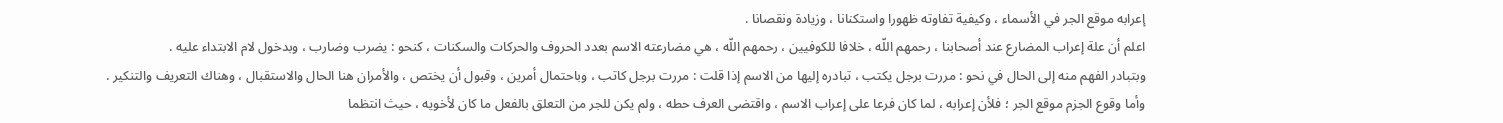إعرابه موقع الجر في الأسماء ، وكيفية تفاوته ظهورا واستكنانا ، وزيادة ونقصانا .
اعلم أن علة إعراب المضارع عند أصحابنا ، رحمهم اللّه ، خلافا للكوفيين ، رحمهم اللّه ، هي مضارعته الاسم بعدد الحروف والحركات والسكنات ، كنحو : يضرب وضارب ، وبدخول لام الابتداء عليه .
وبتبادر الفهم منه إلى الحال في نحو : مررت برجل يكتب ، تبادره إليها من الاسم إذا قلت : مررت برجل كاتب ، وباحتمال أمرين ، وقبول أن يختص ، والأمران هنا الحال والاستقبال ، وهناك التعريف والتنكير .
وأما وقوع الجزم موقع الجر ؛ فلأن إعرابه ، لما كان فرعا على إعراب الاسم ، واقتضى العرف حطه ، ولم يكن للجر من التعلق بالفعل ما كان لأخويه ، حيث انتظما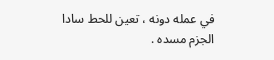في عمله دونه ، تعين للحط سادا الجزم مسده .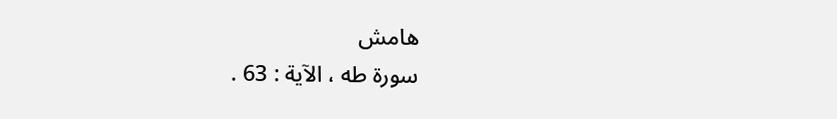هامش
سورة طه ، الآية : 63 .